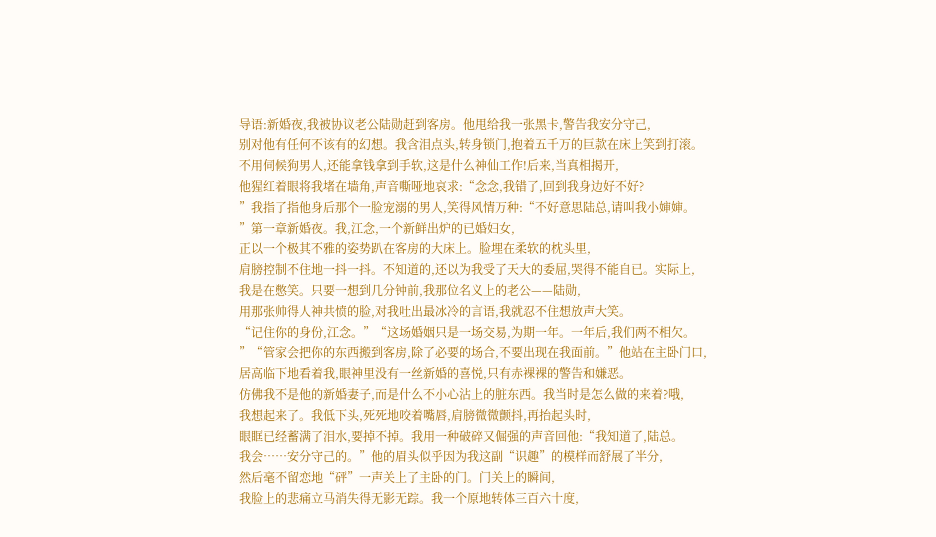导语:新婚夜,我被协议老公陆勋赶到客房。他甩给我一张黑卡,警告我安分守己,
别对他有任何不该有的幻想。我含泪点头,转身锁门,抱着五千万的巨款在床上笑到打滚。
不用伺候狗男人,还能拿钱拿到手软,这是什么神仙工作!后来,当真相揭开,
他猩红着眼将我堵在墙角,声音嘶哑地哀求:“念念,我错了,回到我身边好不好?
”我指了指他身后那个一脸宠溺的男人,笑得风情万种:“不好意思陆总,请叫我小婶婶。
”第一章新婚夜。我,江念,一个新鲜出炉的已婚妇女,
正以一个极其不雅的姿势趴在客房的大床上。脸埋在柔软的枕头里,
肩膀控制不住地一抖一抖。不知道的,还以为我受了天大的委屈,哭得不能自已。实际上,
我是在憋笑。只要一想到几分钟前,我那位名义上的老公——陆勋,
用那张帅得人神共愤的脸,对我吐出最冰冷的言语,我就忍不住想放声大笑。
“记住你的身份,江念。”“这场婚姻只是一场交易,为期一年。一年后,我们两不相欠。
”“管家会把你的东西搬到客房,除了必要的场合,不要出现在我面前。”他站在主卧门口,
居高临下地看着我,眼神里没有一丝新婚的喜悦,只有赤裸裸的警告和嫌恶。
仿佛我不是他的新婚妻子,而是什么不小心沾上的脏东西。我当时是怎么做的来着?哦,
我想起来了。我低下头,死死地咬着嘴唇,肩膀微微颤抖,再抬起头时,
眼眶已经蓄满了泪水,要掉不掉。我用一种破碎又倔强的声音回他:“我知道了,陆总。
我会……安分守己的。”他的眉头似乎因为我这副“识趣”的模样而舒展了半分,
然后毫不留恋地“砰”一声关上了主卧的门。门关上的瞬间,
我脸上的悲痛立马消失得无影无踪。我一个原地转体三百六十度,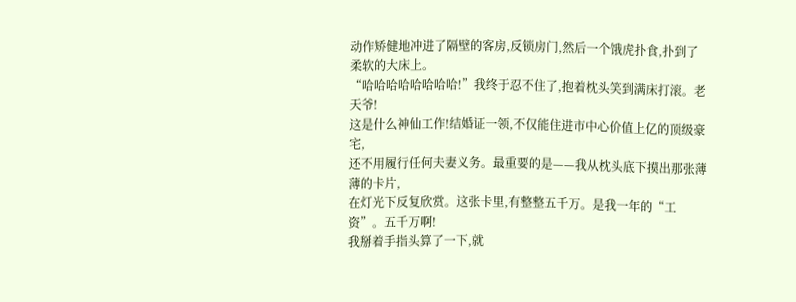动作矫健地冲进了隔壁的客房,反锁房门,然后一个饿虎扑食,扑到了柔软的大床上。
“哈哈哈哈哈哈哈哈!”我终于忍不住了,抱着枕头笑到满床打滚。老天爷!
这是什么神仙工作!结婚证一领,不仅能住进市中心价值上亿的顶级豪宅,
还不用履行任何夫妻义务。最重要的是——我从枕头底下摸出那张薄薄的卡片,
在灯光下反复欣赏。这张卡里,有整整五千万。是我一年的“工资”。五千万啊!
我掰着手指头算了一下,就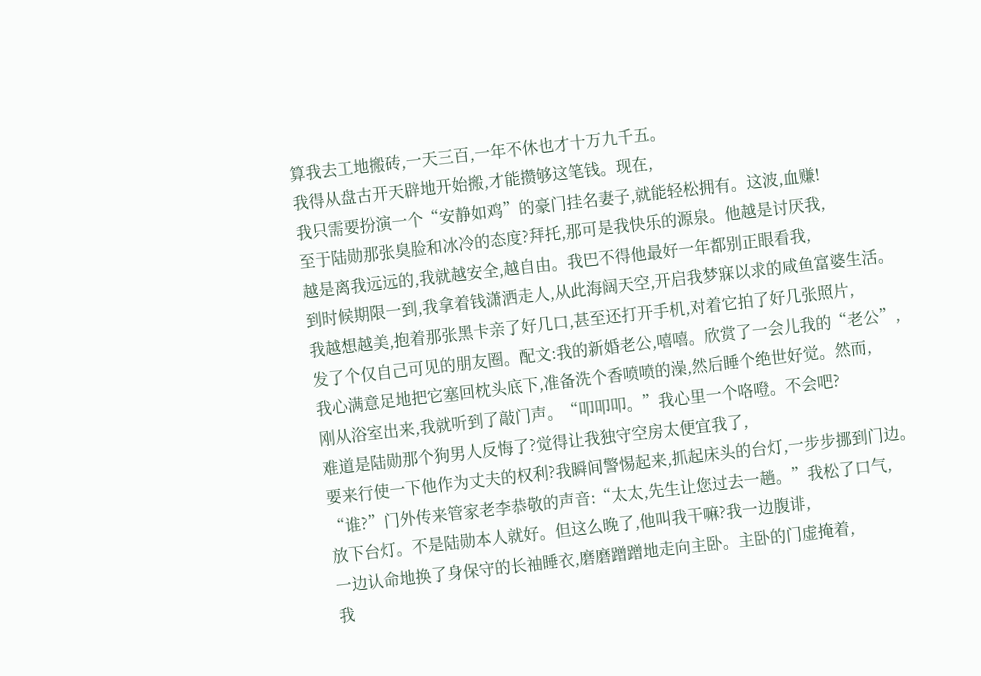算我去工地搬砖,一天三百,一年不休也才十万九千五。
我得从盘古开天辟地开始搬,才能攒够这笔钱。现在,
我只需要扮演一个“安静如鸡”的豪门挂名妻子,就能轻松拥有。这波,血赚!
至于陆勋那张臭脸和冰冷的态度?拜托,那可是我快乐的源泉。他越是讨厌我,
越是离我远远的,我就越安全,越自由。我巴不得他最好一年都别正眼看我,
到时候期限一到,我拿着钱潇洒走人,从此海阔天空,开启我梦寐以求的咸鱼富婆生活。
我越想越美,抱着那张黑卡亲了好几口,甚至还打开手机,对着它拍了好几张照片,
发了个仅自己可见的朋友圈。配文:我的新婚老公,嘻嘻。欣赏了一会儿我的“老公”,
我心满意足地把它塞回枕头底下,准备洗个香喷喷的澡,然后睡个绝世好觉。然而,
刚从浴室出来,我就听到了敲门声。“叩叩叩。”我心里一个咯噔。不会吧?
难道是陆勋那个狗男人反悔了?觉得让我独守空房太便宜我了,
要来行使一下他作为丈夫的权利?我瞬间警惕起来,抓起床头的台灯,一步步挪到门边。
“谁?”门外传来管家老李恭敬的声音:“太太,先生让您过去一趟。”我松了口气,
放下台灯。不是陆勋本人就好。但这么晚了,他叫我干嘛?我一边腹诽,
一边认命地换了身保守的长袖睡衣,磨磨蹭蹭地走向主卧。主卧的门虚掩着,
我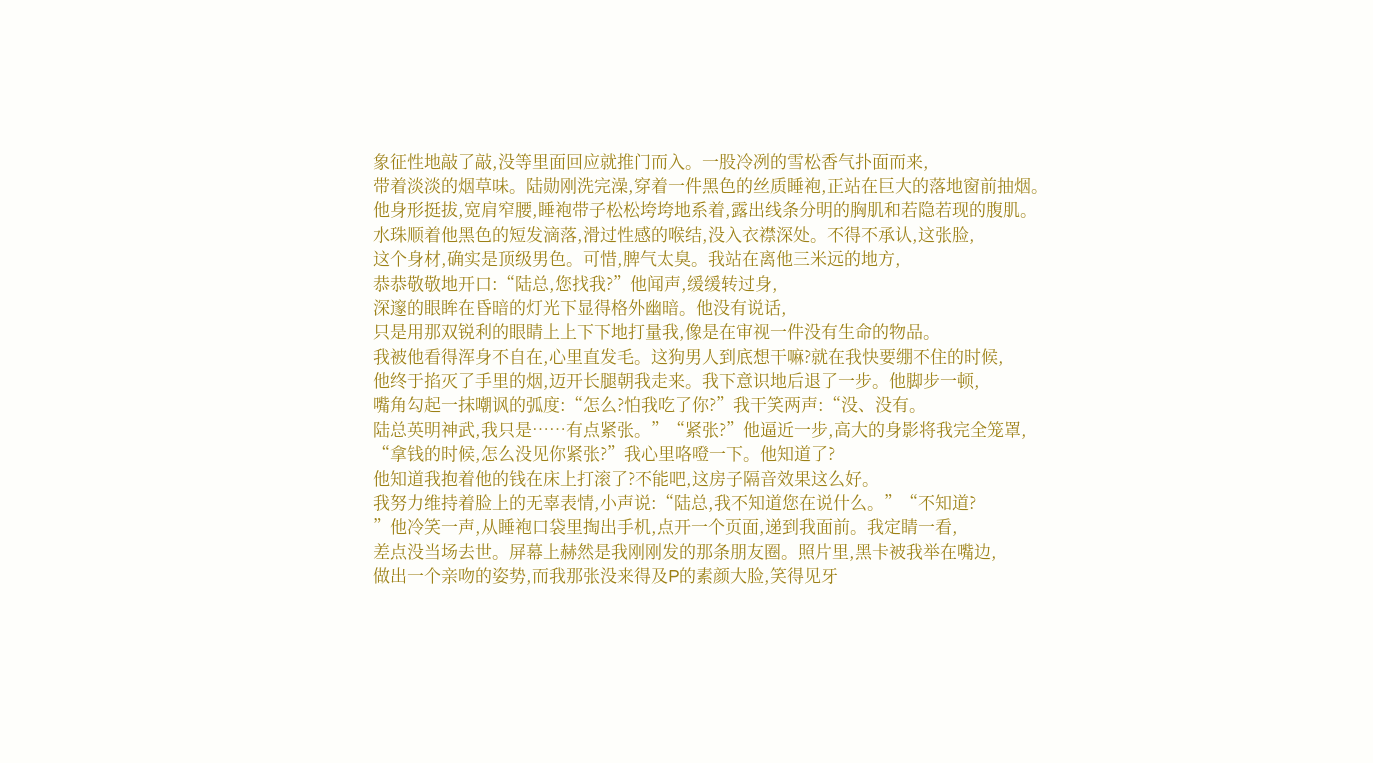象征性地敲了敲,没等里面回应就推门而入。一股冷冽的雪松香气扑面而来,
带着淡淡的烟草味。陆勋刚洗完澡,穿着一件黑色的丝质睡袍,正站在巨大的落地窗前抽烟。
他身形挺拔,宽肩窄腰,睡袍带子松松垮垮地系着,露出线条分明的胸肌和若隐若现的腹肌。
水珠顺着他黑色的短发滴落,滑过性感的喉结,没入衣襟深处。不得不承认,这张脸,
这个身材,确实是顶级男色。可惜,脾气太臭。我站在离他三米远的地方,
恭恭敬敬地开口:“陆总,您找我?”他闻声,缓缓转过身,
深邃的眼眸在昏暗的灯光下显得格外幽暗。他没有说话,
只是用那双锐利的眼睛上上下下地打量我,像是在审视一件没有生命的物品。
我被他看得浑身不自在,心里直发毛。这狗男人到底想干嘛?就在我快要绷不住的时候,
他终于掐灭了手里的烟,迈开长腿朝我走来。我下意识地后退了一步。他脚步一顿,
嘴角勾起一抹嘲讽的弧度:“怎么?怕我吃了你?”我干笑两声:“没、没有。
陆总英明神武,我只是……有点紧张。”“紧张?”他逼近一步,高大的身影将我完全笼罩,
“拿钱的时候,怎么没见你紧张?”我心里咯噔一下。他知道了?
他知道我抱着他的钱在床上打滚了?不能吧,这房子隔音效果这么好。
我努力维持着脸上的无辜表情,小声说:“陆总,我不知道您在说什么。”“不知道?
”他冷笑一声,从睡袍口袋里掏出手机,点开一个页面,递到我面前。我定睛一看,
差点没当场去世。屏幕上赫然是我刚刚发的那条朋友圈。照片里,黑卡被我举在嘴边,
做出一个亲吻的姿势,而我那张没来得及P的素颜大脸,笑得见牙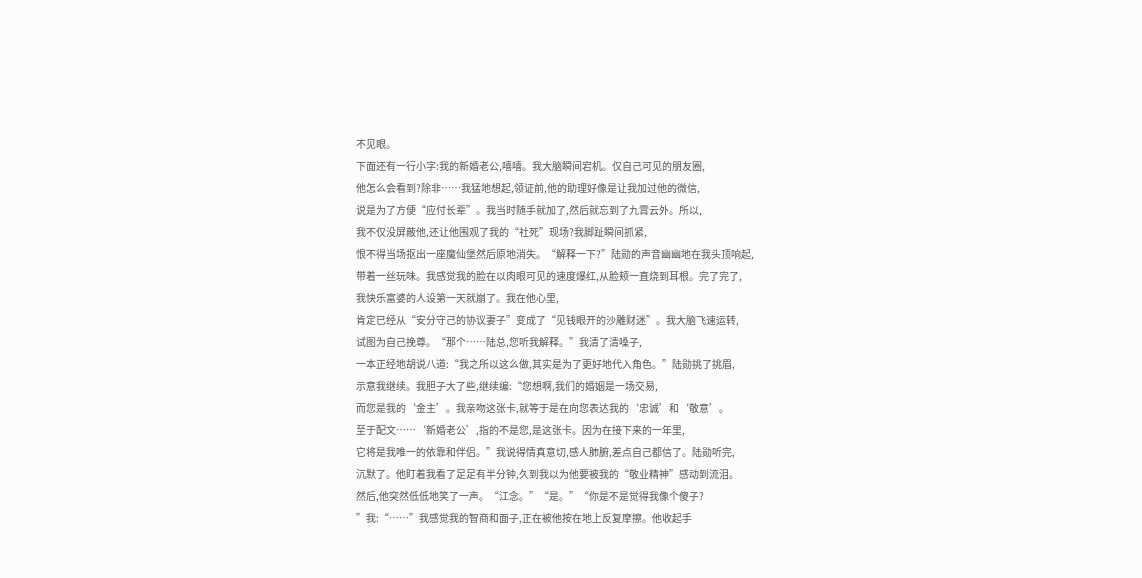不见眼。
下面还有一行小字:我的新婚老公,嘻嘻。我大脑瞬间宕机。仅自己可见的朋友圈,
他怎么会看到?除非……我猛地想起,领证前,他的助理好像是让我加过他的微信,
说是为了方便“应付长辈”。我当时随手就加了,然后就忘到了九霄云外。所以,
我不仅没屏蔽他,还让他围观了我的“社死”现场?我脚趾瞬间抓紧,
恨不得当场抠出一座魔仙堡然后原地消失。“解释一下?”陆勋的声音幽幽地在我头顶响起,
带着一丝玩味。我感觉我的脸在以肉眼可见的速度爆红,从脸颊一直烧到耳根。完了完了,
我快乐富婆的人设第一天就崩了。我在他心里,
肯定已经从“安分守己的协议妻子”变成了“见钱眼开的沙雕财迷”。我大脑飞速运转,
试图为自己挽尊。“那个……陆总,您听我解释。”我清了清嗓子,
一本正经地胡说八道:“我之所以这么做,其实是为了更好地代入角色。”陆勋挑了挑眉,
示意我继续。我胆子大了些,继续编:“您想啊,我们的婚姻是一场交易,
而您是我的‘金主’。我亲吻这张卡,就等于是在向您表达我的‘忠诚’和‘敬意’。
至于配文……‘新婚老公’,指的不是您,是这张卡。因为在接下来的一年里,
它将是我唯一的依靠和伴侣。”我说得情真意切,感人肺腑,差点自己都信了。陆勋听完,
沉默了。他盯着我看了足足有半分钟,久到我以为他要被我的“敬业精神”感动到流泪。
然后,他突然低低地笑了一声。“江念。”“是。”“你是不是觉得我像个傻子?
”我:“……”我感觉我的智商和面子,正在被他按在地上反复摩擦。他收起手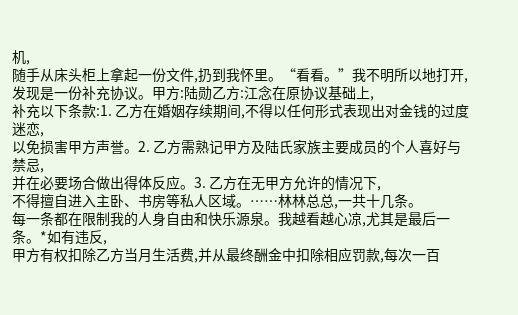机,
随手从床头柜上拿起一份文件,扔到我怀里。“看看。”我不明所以地打开,
发现是一份补充协议。甲方:陆勋乙方:江念在原协议基础上,
补充以下条款:1. 乙方在婚姻存续期间,不得以任何形式表现出对金钱的过度迷恋,
以免损害甲方声誉。2. 乙方需熟记甲方及陆氏家族主要成员的个人喜好与禁忌,
并在必要场合做出得体反应。3. 乙方在无甲方允许的情况下,
不得擅自进入主卧、书房等私人区域。……林林总总,一共十几条。
每一条都在限制我的人身自由和快乐源泉。我越看越心凉,尤其是最后一条。*如有违反,
甲方有权扣除乙方当月生活费,并从最终酬金中扣除相应罚款,每次一百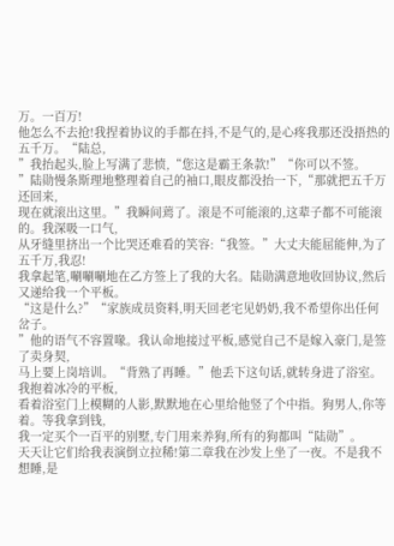万。一百万!
他怎么不去抢!我捏着协议的手都在抖,不是气的,是心疼我那还没捂热的五千万。“陆总,
”我抬起头,脸上写满了悲愤,“您这是霸王条款!”“你可以不签。
”陆勋慢条斯理地整理着自己的袖口,眼皮都没抬一下,“那就把五千万还回来,
现在就滚出这里。”我瞬间蔫了。滚是不可能滚的,这辈子都不可能滚的。我深吸一口气,
从牙缝里挤出一个比哭还难看的笑容:“我签。”大丈夫能屈能伸,为了五千万,我忍!
我拿起笔,唰唰唰地在乙方签上了我的大名。陆勋满意地收回协议,然后又递给我一个平板。
“这是什么?”“家族成员资料,明天回老宅见奶奶,我不希望你出任何岔子。
”他的语气不容置喙。我认命地接过平板,感觉自己不是嫁入豪门,是签了卖身契,
马上要上岗培训。“背熟了再睡。”他丢下这句话,就转身进了浴室。我抱着冰冷的平板,
看着浴室门上模糊的人影,默默地在心里给他竖了个中指。狗男人,你等着。等我拿到钱,
我一定买个一百平的别墅,专门用来养狗,所有的狗都叫“陆勋”。
天天让它们给我表演倒立拉稀!第二章我在沙发上坐了一夜。不是我不想睡,是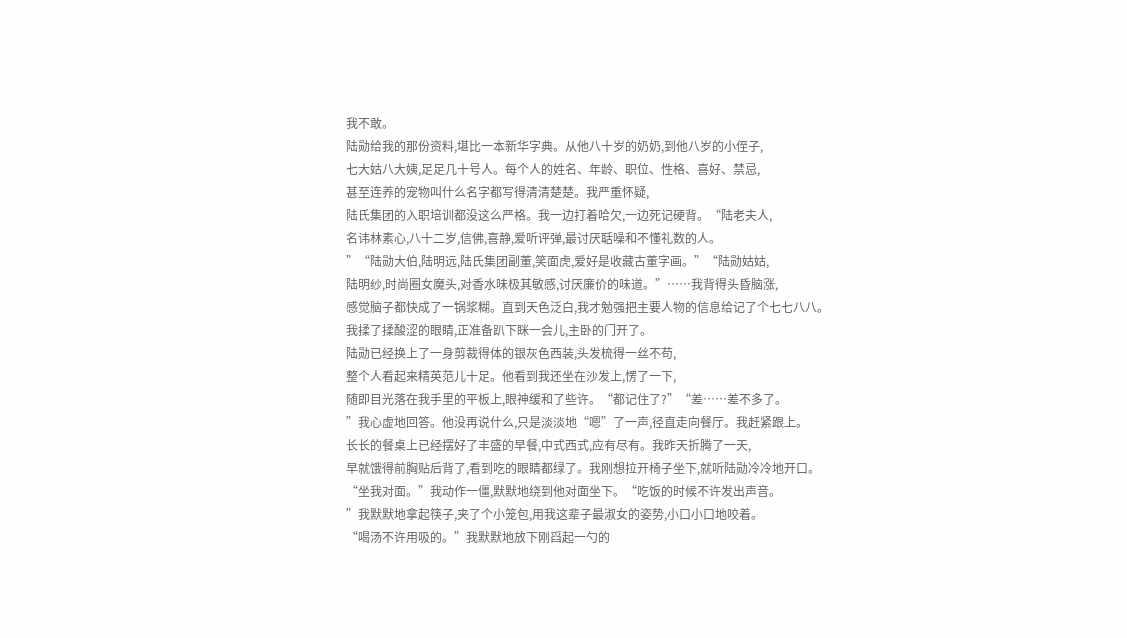我不敢。
陆勋给我的那份资料,堪比一本新华字典。从他八十岁的奶奶,到他八岁的小侄子,
七大姑八大姨,足足几十号人。每个人的姓名、年龄、职位、性格、喜好、禁忌,
甚至连养的宠物叫什么名字都写得清清楚楚。我严重怀疑,
陆氏集团的入职培训都没这么严格。我一边打着哈欠,一边死记硬背。“陆老夫人,
名讳林素心,八十二岁,信佛,喜静,爱听评弹,最讨厌聒噪和不懂礼数的人。
”“陆勋大伯,陆明远,陆氏集团副董,笑面虎,爱好是收藏古董字画。”“陆勋姑姑,
陆明纱,时尚圈女魔头,对香水味极其敏感,讨厌廉价的味道。”……我背得头昏脑涨,
感觉脑子都快成了一锅浆糊。直到天色泛白,我才勉强把主要人物的信息给记了个七七八八。
我揉了揉酸涩的眼睛,正准备趴下眯一会儿,主卧的门开了。
陆勋已经换上了一身剪裁得体的银灰色西装,头发梳得一丝不苟,
整个人看起来精英范儿十足。他看到我还坐在沙发上,愣了一下,
随即目光落在我手里的平板上,眼神缓和了些许。“都记住了?”“差……差不多了。
”我心虚地回答。他没再说什么,只是淡淡地“嗯”了一声,径直走向餐厅。我赶紧跟上。
长长的餐桌上已经摆好了丰盛的早餐,中式西式,应有尽有。我昨天折腾了一天,
早就饿得前胸贴后背了,看到吃的眼睛都绿了。我刚想拉开椅子坐下,就听陆勋冷冷地开口。
“坐我对面。”我动作一僵,默默地绕到他对面坐下。“吃饭的时候不许发出声音。
”我默默地拿起筷子,夹了个小笼包,用我这辈子最淑女的姿势,小口小口地咬着。
“喝汤不许用吸的。”我默默地放下刚舀起一勺的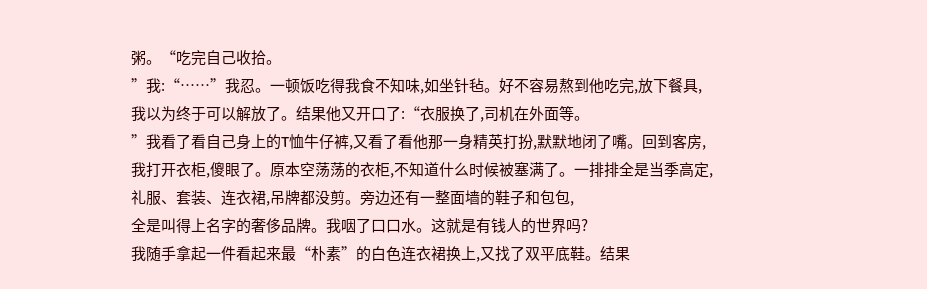粥。“吃完自己收拾。
”我:“……”我忍。一顿饭吃得我食不知味,如坐针毡。好不容易熬到他吃完,放下餐具,
我以为终于可以解放了。结果他又开口了:“衣服换了,司机在外面等。
”我看了看自己身上的T恤牛仔裤,又看了看他那一身精英打扮,默默地闭了嘴。回到客房,
我打开衣柜,傻眼了。原本空荡荡的衣柜,不知道什么时候被塞满了。一排排全是当季高定,
礼服、套装、连衣裙,吊牌都没剪。旁边还有一整面墙的鞋子和包包,
全是叫得上名字的奢侈品牌。我咽了口口水。这就是有钱人的世界吗?
我随手拿起一件看起来最“朴素”的白色连衣裙换上,又找了双平底鞋。结果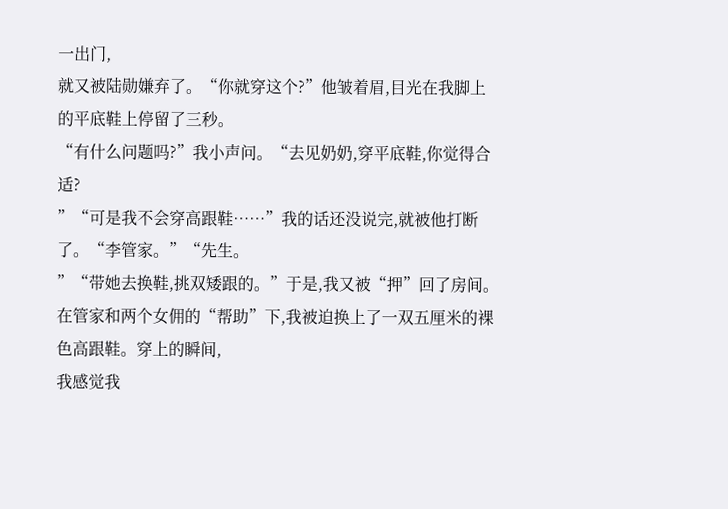一出门,
就又被陆勋嫌弃了。“你就穿这个?”他皱着眉,目光在我脚上的平底鞋上停留了三秒。
“有什么问题吗?”我小声问。“去见奶奶,穿平底鞋,你觉得合适?
”“可是我不会穿高跟鞋……”我的话还没说完,就被他打断了。“李管家。”“先生。
”“带她去换鞋,挑双矮跟的。”于是,我又被“押”回了房间。
在管家和两个女佣的“帮助”下,我被迫换上了一双五厘米的裸色高跟鞋。穿上的瞬间,
我感觉我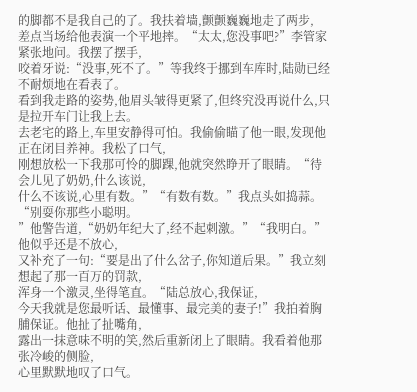的脚都不是我自己的了。我扶着墙,颤颤巍巍地走了两步,
差点当场给他表演一个平地摔。“太太,您没事吧?”李管家紧张地问。我摆了摆手,
咬着牙说:“没事,死不了。”等我终于挪到车库时,陆勋已经不耐烦地在看表了。
看到我走路的姿势,他眉头皱得更紧了,但终究没再说什么,只是拉开车门让我上去。
去老宅的路上,车里安静得可怕。我偷偷瞄了他一眼,发现他正在闭目养神。我松了口气,
刚想放松一下我那可怜的脚踝,他就突然睁开了眼睛。“待会儿见了奶奶,什么该说,
什么不该说,心里有数。”“有数有数。”我点头如捣蒜。“别耍你那些小聪明。
”他警告道,“奶奶年纪大了,经不起刺激。”“我明白。”他似乎还是不放心,
又补充了一句:“要是出了什么岔子,你知道后果。”我立刻想起了那一百万的罚款,
浑身一个激灵,坐得笔直。“陆总放心,我保证,
今天我就是您最听话、最懂事、最完美的妻子!”我拍着胸脯保证。他扯了扯嘴角,
露出一抹意味不明的笑,然后重新闭上了眼睛。我看着他那张冷峻的侧脸,
心里默默地叹了口气。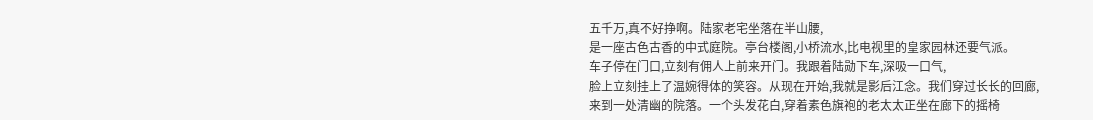五千万,真不好挣啊。陆家老宅坐落在半山腰,
是一座古色古香的中式庭院。亭台楼阁,小桥流水,比电视里的皇家园林还要气派。
车子停在门口,立刻有佣人上前来开门。我跟着陆勋下车,深吸一口气,
脸上立刻挂上了温婉得体的笑容。从现在开始,我就是影后江念。我们穿过长长的回廊,
来到一处清幽的院落。一个头发花白,穿着素色旗袍的老太太正坐在廊下的摇椅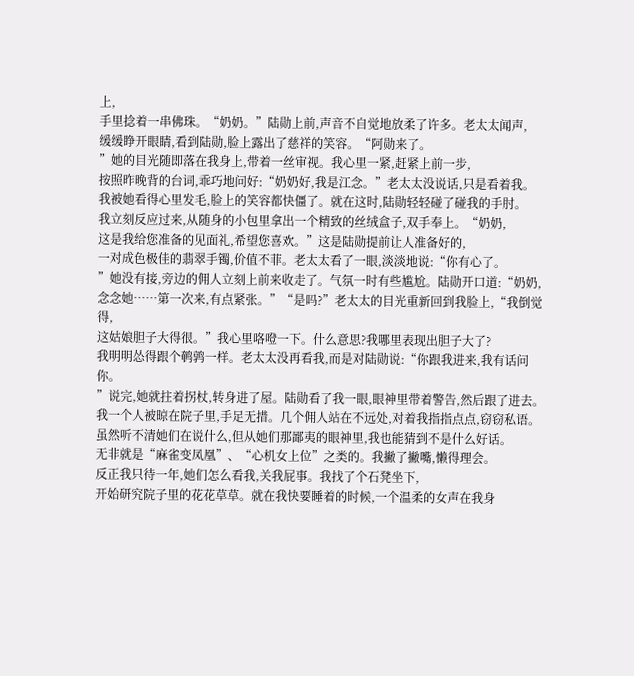上,
手里捻着一串佛珠。“奶奶。”陆勋上前,声音不自觉地放柔了许多。老太太闻声,
缓缓睁开眼睛,看到陆勋,脸上露出了慈祥的笑容。“阿勋来了。
”她的目光随即落在我身上,带着一丝审视。我心里一紧,赶紧上前一步,
按照昨晚背的台词,乖巧地问好:“奶奶好,我是江念。”老太太没说话,只是看着我。
我被她看得心里发毛,脸上的笑容都快僵了。就在这时,陆勋轻轻碰了碰我的手肘。
我立刻反应过来,从随身的小包里拿出一个精致的丝绒盒子,双手奉上。“奶奶,
这是我给您准备的见面礼,希望您喜欢。”这是陆勋提前让人准备好的,
一对成色极佳的翡翠手镯,价值不菲。老太太看了一眼,淡淡地说:“你有心了。
”她没有接,旁边的佣人立刻上前来收走了。气氛一时有些尴尬。陆勋开口道:“奶奶,
念念她……第一次来,有点紧张。”“是吗?”老太太的目光重新回到我脸上,“我倒觉得,
这姑娘胆子大得很。”我心里咯噔一下。什么意思?我哪里表现出胆子大了?
我明明怂得跟个鹌鹑一样。老太太没再看我,而是对陆勋说:“你跟我进来,我有话问你。
”说完,她就拄着拐杖,转身进了屋。陆勋看了我一眼,眼神里带着警告,然后跟了进去。
我一个人被晾在院子里,手足无措。几个佣人站在不远处,对着我指指点点,窃窃私语。
虽然听不清她们在说什么,但从她们那鄙夷的眼神里,我也能猜到不是什么好话。
无非就是“麻雀变凤凰”、“心机女上位”之类的。我撇了撇嘴,懒得理会。
反正我只待一年,她们怎么看我,关我屁事。我找了个石凳坐下,
开始研究院子里的花花草草。就在我快要睡着的时候,一个温柔的女声在我身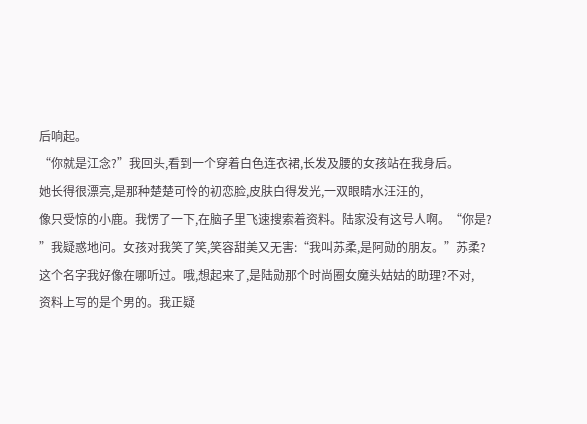后响起。
“你就是江念?”我回头,看到一个穿着白色连衣裙,长发及腰的女孩站在我身后。
她长得很漂亮,是那种楚楚可怜的初恋脸,皮肤白得发光,一双眼睛水汪汪的,
像只受惊的小鹿。我愣了一下,在脑子里飞速搜索着资料。陆家没有这号人啊。“你是?
”我疑惑地问。女孩对我笑了笑,笑容甜美又无害:“我叫苏柔,是阿勋的朋友。”苏柔?
这个名字我好像在哪听过。哦,想起来了,是陆勋那个时尚圈女魔头姑姑的助理?不对,
资料上写的是个男的。我正疑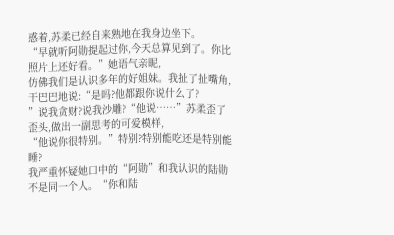惑着,苏柔已经自来熟地在我身边坐下。
“早就听阿勋提起过你,今天总算见到了。你比照片上还好看。”她语气亲昵,
仿佛我们是认识多年的好姐妹。我扯了扯嘴角,干巴巴地说:“是吗?他都跟你说什么了?
”说我贪财?说我沙雕?“他说……”苏柔歪了歪头,做出一副思考的可爱模样,
“他说你很特别。”特别?特别能吃还是特别能睡?
我严重怀疑她口中的“阿勋”和我认识的陆勋不是同一个人。“你和陆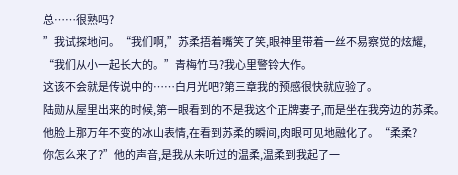总……很熟吗?
”我试探地问。“我们啊,”苏柔捂着嘴笑了笑,眼神里带着一丝不易察觉的炫耀,
“我们从小一起长大的。”青梅竹马?我心里警铃大作。
这该不会就是传说中的……白月光吧?第三章我的预感很快就应验了。
陆勋从屋里出来的时候,第一眼看到的不是我这个正牌妻子,而是坐在我旁边的苏柔。
他脸上那万年不变的冰山表情,在看到苏柔的瞬间,肉眼可见地融化了。“柔柔?
你怎么来了?”他的声音,是我从未听过的温柔,温柔到我起了一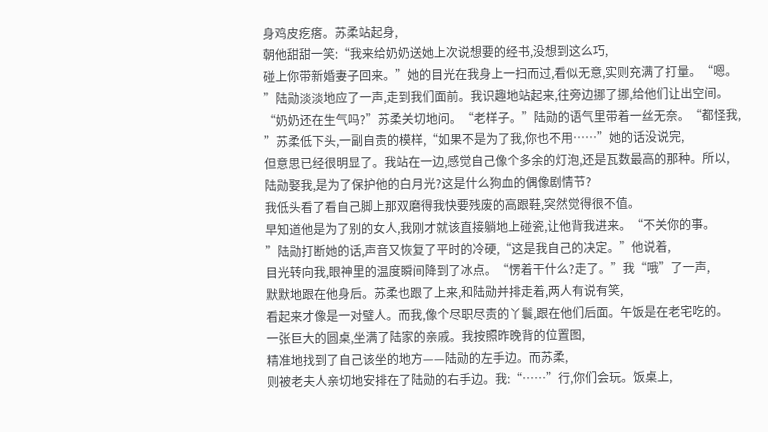身鸡皮疙瘩。苏柔站起身,
朝他甜甜一笑:“我来给奶奶送她上次说想要的经书,没想到这么巧,
碰上你带新婚妻子回来。”她的目光在我身上一扫而过,看似无意,实则充满了打量。“嗯。
”陆勋淡淡地应了一声,走到我们面前。我识趣地站起来,往旁边挪了挪,给他们让出空间。
“奶奶还在生气吗?”苏柔关切地问。“老样子。”陆勋的语气里带着一丝无奈。“都怪我,
”苏柔低下头,一副自责的模样,“如果不是为了我,你也不用……”她的话没说完,
但意思已经很明显了。我站在一边,感觉自己像个多余的灯泡,还是瓦数最高的那种。所以,
陆勋娶我,是为了保护他的白月光?这是什么狗血的偶像剧情节?
我低头看了看自己脚上那双磨得我快要残废的高跟鞋,突然觉得很不值。
早知道他是为了别的女人,我刚才就该直接躺地上碰瓷,让他背我进来。“不关你的事。
”陆勋打断她的话,声音又恢复了平时的冷硬,“这是我自己的决定。”他说着,
目光转向我,眼神里的温度瞬间降到了冰点。“愣着干什么?走了。”我“哦”了一声,
默默地跟在他身后。苏柔也跟了上来,和陆勋并排走着,两人有说有笑,
看起来才像是一对璧人。而我,像个尽职尽责的丫鬟,跟在他们后面。午饭是在老宅吃的。
一张巨大的圆桌,坐满了陆家的亲戚。我按照昨晚背的位置图,
精准地找到了自己该坐的地方——陆勋的左手边。而苏柔,
则被老夫人亲切地安排在了陆勋的右手边。我:“……”行,你们会玩。饭桌上,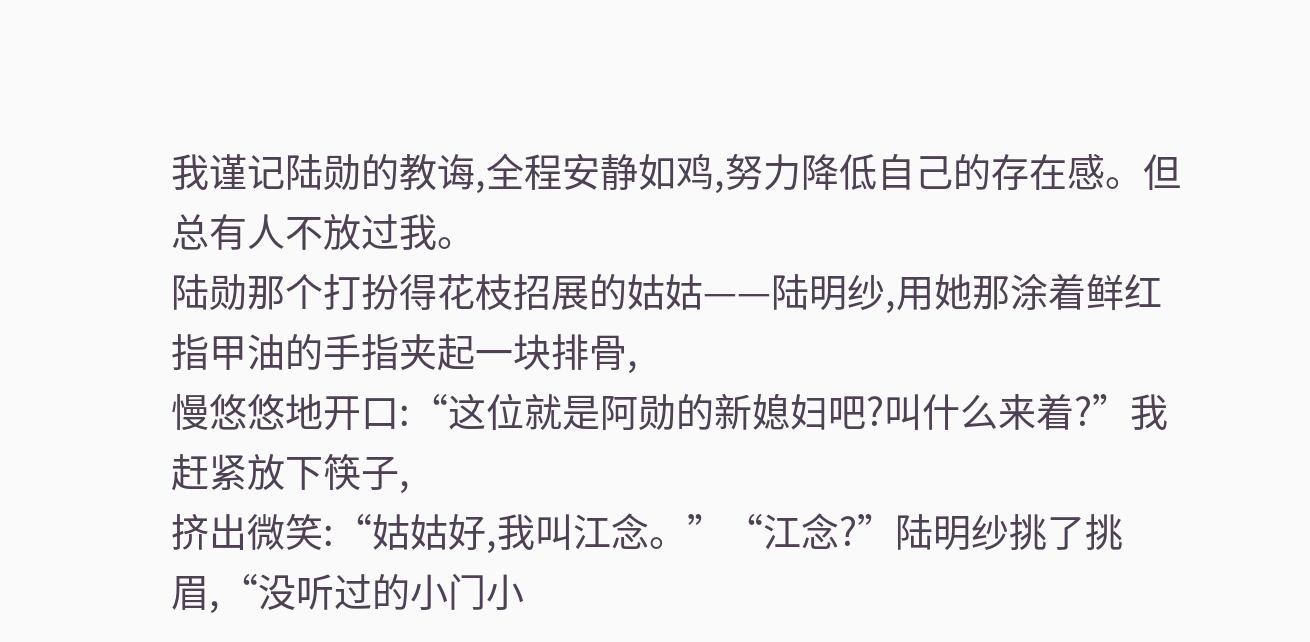我谨记陆勋的教诲,全程安静如鸡,努力降低自己的存在感。但总有人不放过我。
陆勋那个打扮得花枝招展的姑姑——陆明纱,用她那涂着鲜红指甲油的手指夹起一块排骨,
慢悠悠地开口:“这位就是阿勋的新媳妇吧?叫什么来着?”我赶紧放下筷子,
挤出微笑:“姑姑好,我叫江念。”“江念?”陆明纱挑了挑眉,“没听过的小门小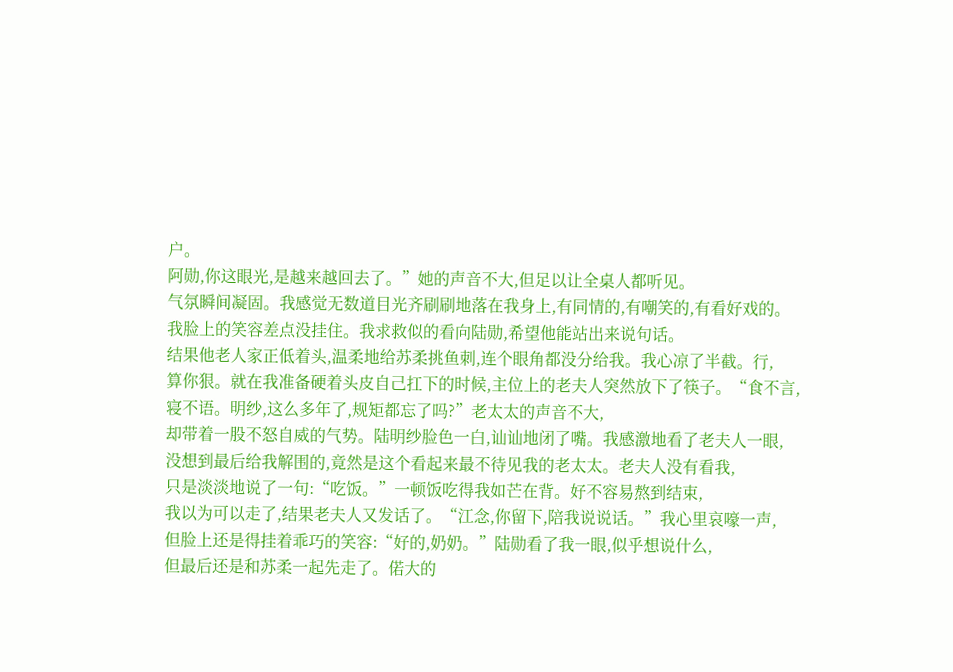户。
阿勋,你这眼光,是越来越回去了。”她的声音不大,但足以让全桌人都听见。
气氛瞬间凝固。我感觉无数道目光齐刷刷地落在我身上,有同情的,有嘲笑的,有看好戏的。
我脸上的笑容差点没挂住。我求救似的看向陆勋,希望他能站出来说句话。
结果他老人家正低着头,温柔地给苏柔挑鱼刺,连个眼角都没分给我。我心凉了半截。行,
算你狠。就在我准备硬着头皮自己扛下的时候,主位上的老夫人突然放下了筷子。“食不言,
寝不语。明纱,这么多年了,规矩都忘了吗?”老太太的声音不大,
却带着一股不怒自威的气势。陆明纱脸色一白,讪讪地闭了嘴。我感激地看了老夫人一眼,
没想到最后给我解围的,竟然是这个看起来最不待见我的老太太。老夫人没有看我,
只是淡淡地说了一句:“吃饭。”一顿饭吃得我如芒在背。好不容易熬到结束,
我以为可以走了,结果老夫人又发话了。“江念,你留下,陪我说说话。”我心里哀嚎一声,
但脸上还是得挂着乖巧的笑容:“好的,奶奶。”陆勋看了我一眼,似乎想说什么,
但最后还是和苏柔一起先走了。偌大的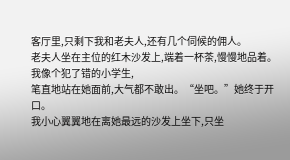客厅里,只剩下我和老夫人,还有几个伺候的佣人。
老夫人坐在主位的红木沙发上,端着一杯茶,慢慢地品着。我像个犯了错的小学生,
笔直地站在她面前,大气都不敢出。“坐吧。”她终于开口。
我小心翼翼地在离她最远的沙发上坐下,只坐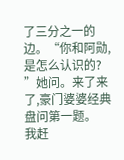了三分之一的边。“你和阿勋,是怎么认识的?
”她问。来了来了,豪门婆婆经典盘问第一题。
我赶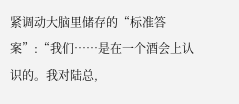紧调动大脑里储存的“标准答案”:“我们……是在一个酒会上认识的。我对陆总,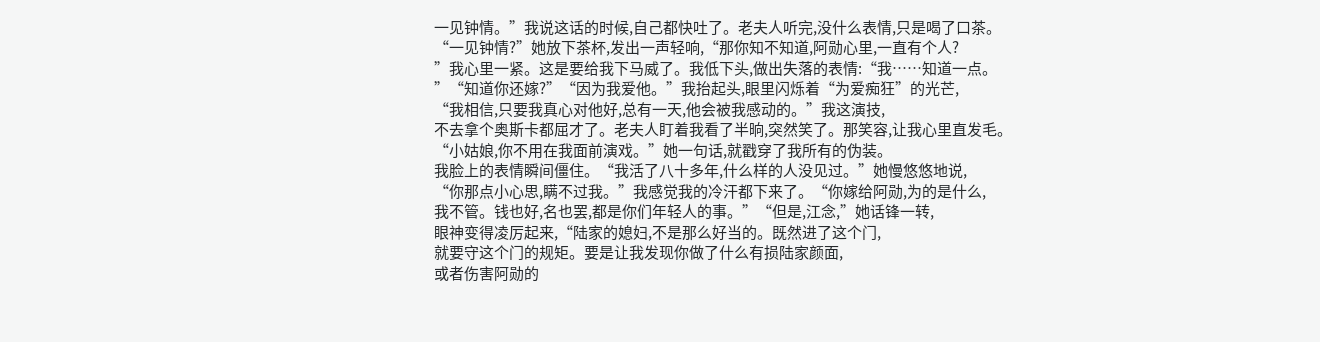一见钟情。”我说这话的时候,自己都快吐了。老夫人听完,没什么表情,只是喝了口茶。
“一见钟情?”她放下茶杯,发出一声轻响,“那你知不知道,阿勋心里,一直有个人?
”我心里一紧。这是要给我下马威了。我低下头,做出失落的表情:“我……知道一点。
”“知道你还嫁?”“因为我爱他。”我抬起头,眼里闪烁着“为爱痴狂”的光芒,
“我相信,只要我真心对他好,总有一天,他会被我感动的。”我这演技,
不去拿个奥斯卡都屈才了。老夫人盯着我看了半晌,突然笑了。那笑容,让我心里直发毛。
“小姑娘,你不用在我面前演戏。”她一句话,就戳穿了我所有的伪装。
我脸上的表情瞬间僵住。“我活了八十多年,什么样的人没见过。”她慢悠悠地说,
“你那点小心思,瞒不过我。”我感觉我的冷汗都下来了。“你嫁给阿勋,为的是什么,
我不管。钱也好,名也罢,都是你们年轻人的事。”“但是,江念,”她话锋一转,
眼神变得凌厉起来,“陆家的媳妇,不是那么好当的。既然进了这个门,
就要守这个门的规矩。要是让我发现你做了什么有损陆家颜面,
或者伤害阿勋的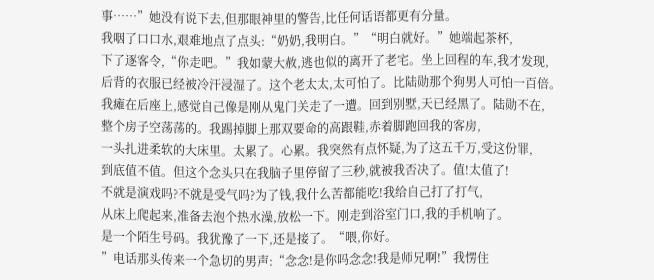事……”她没有说下去,但那眼神里的警告,比任何话语都更有分量。
我咽了口口水,艰难地点了点头:“奶奶,我明白。”“明白就好。”她端起茶杯,
下了逐客令,“你走吧。”我如蒙大赦,逃也似的离开了老宅。坐上回程的车,我才发现,
后背的衣服已经被冷汗浸湿了。这个老太太,太可怕了。比陆勋那个狗男人可怕一百倍。
我瘫在后座上,感觉自己像是刚从鬼门关走了一遭。回到别墅,天已经黑了。陆勋不在,
整个房子空荡荡的。我踢掉脚上那双要命的高跟鞋,赤着脚跑回我的客房,
一头扎进柔软的大床里。太累了。心累。我突然有点怀疑,为了这五千万,受这份罪,
到底值不值。但这个念头只在我脑子里停留了三秒,就被我否决了。值!太值了!
不就是演戏吗?不就是受气吗?为了钱,我什么苦都能吃!我给自己打了打气,
从床上爬起来,准备去泡个热水澡,放松一下。刚走到浴室门口,我的手机响了。
是一个陌生号码。我犹豫了一下,还是接了。“喂,你好。
”电话那头传来一个急切的男声:“念念!是你吗念念!我是师兄啊!”我愣住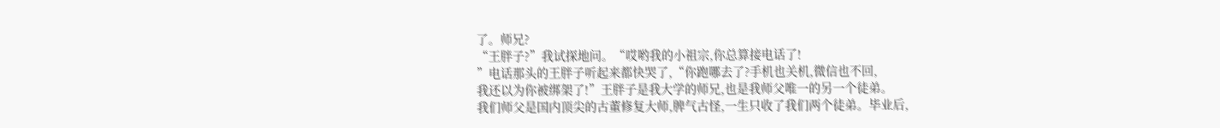了。师兄?
“王胖子?”我试探地问。“哎哟我的小祖宗,你总算接电话了!
”电话那头的王胖子听起来都快哭了,“你跑哪去了?手机也关机,微信也不回,
我还以为你被绑架了!”王胖子是我大学的师兄,也是我师父唯一的另一个徒弟。
我们师父是国内顶尖的古董修复大师,脾气古怪,一生只收了我们两个徒弟。毕业后,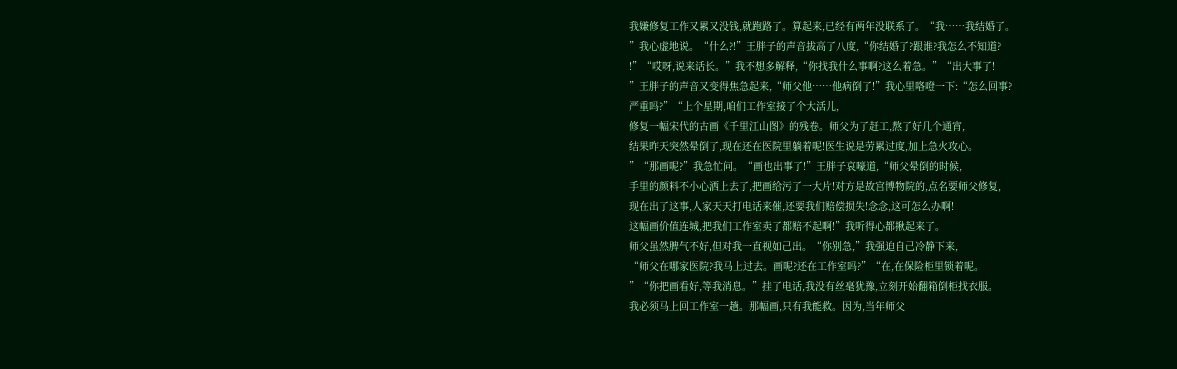我嫌修复工作又累又没钱,就跑路了。算起来,已经有两年没联系了。“我……我结婚了。
”我心虚地说。“什么?!”王胖子的声音拔高了八度,“你结婚了?跟谁?我怎么不知道?
!”“哎呀,说来话长。”我不想多解释,“你找我什么事啊?这么着急。”“出大事了!
”王胖子的声音又变得焦急起来,“师父他……他病倒了!”我心里咯噔一下:“怎么回事?
严重吗?”“上个星期,咱们工作室接了个大活儿,
修复一幅宋代的古画《千里江山图》的残卷。师父为了赶工,熬了好几个通宵,
结果昨天突然晕倒了,现在还在医院里躺着呢!医生说是劳累过度,加上急火攻心。
”“那画呢?”我急忙问。“画也出事了!”王胖子哀嚎道,“师父晕倒的时候,
手里的颜料不小心洒上去了,把画给污了一大片!对方是故宫博物院的,点名要师父修复,
现在出了这事,人家天天打电话来催,还要我们赔偿损失!念念,这可怎么办啊!
这幅画价值连城,把我们工作室卖了都赔不起啊!”我听得心都揪起来了。
师父虽然脾气不好,但对我一直视如己出。“你别急,”我强迫自己冷静下来,
“师父在哪家医院?我马上过去。画呢?还在工作室吗?”“在,在保险柜里锁着呢。
”“你把画看好,等我消息。”挂了电话,我没有丝毫犹豫,立刻开始翻箱倒柜找衣服。
我必须马上回工作室一趟。那幅画,只有我能救。因为,当年师父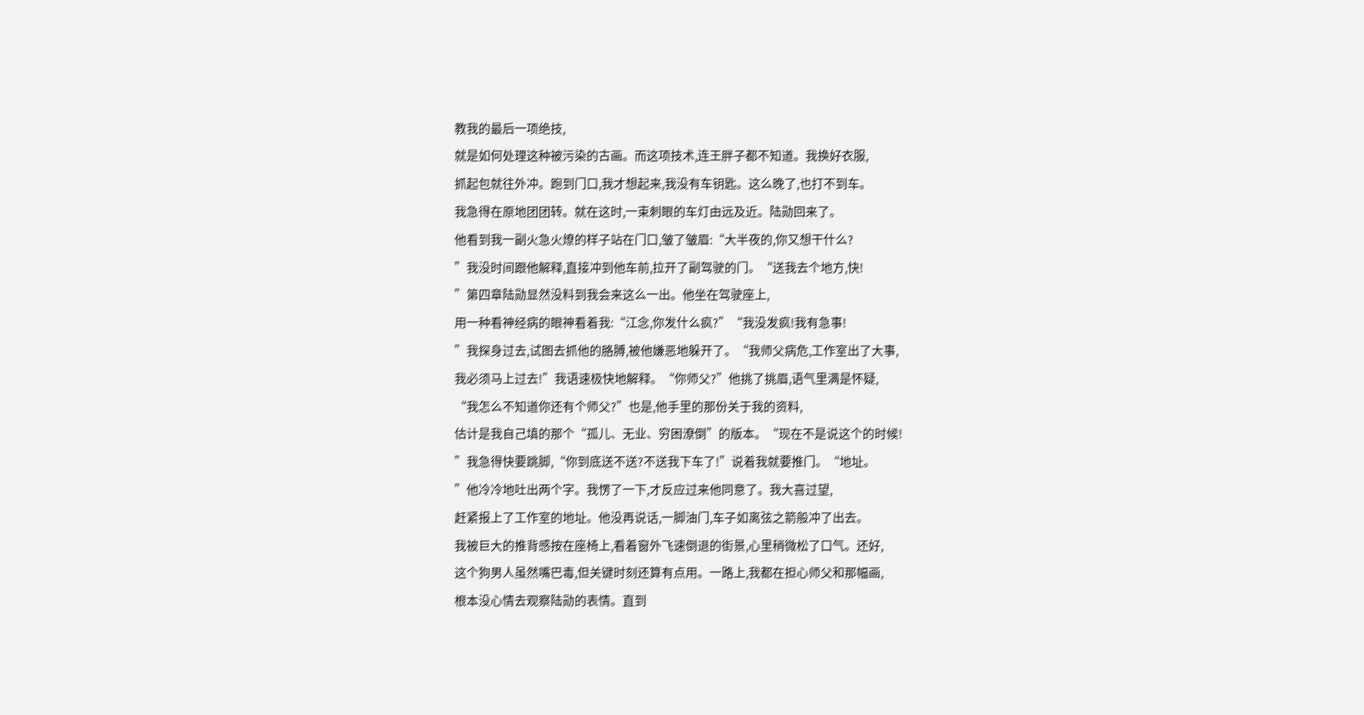教我的最后一项绝技,
就是如何处理这种被污染的古画。而这项技术,连王胖子都不知道。我换好衣服,
抓起包就往外冲。跑到门口,我才想起来,我没有车钥匙。这么晚了,也打不到车。
我急得在原地团团转。就在这时,一束刺眼的车灯由远及近。陆勋回来了。
他看到我一副火急火燎的样子站在门口,皱了皱眉:“大半夜的,你又想干什么?
”我没时间跟他解释,直接冲到他车前,拉开了副驾驶的门。“送我去个地方,快!
”第四章陆勋显然没料到我会来这么一出。他坐在驾驶座上,
用一种看神经病的眼神看着我:“江念,你发什么疯?”“我没发疯!我有急事!
”我探身过去,试图去抓他的胳膊,被他嫌恶地躲开了。“我师父病危,工作室出了大事,
我必须马上过去!”我语速极快地解释。“你师父?”他挑了挑眉,语气里满是怀疑,
“我怎么不知道你还有个师父?”也是,他手里的那份关于我的资料,
估计是我自己填的那个“孤儿、无业、穷困潦倒”的版本。“现在不是说这个的时候!
”我急得快要跳脚,“你到底送不送?不送我下车了!”说着我就要推门。“地址。
”他冷冷地吐出两个字。我愣了一下,才反应过来他同意了。我大喜过望,
赶紧报上了工作室的地址。他没再说话,一脚油门,车子如离弦之箭般冲了出去。
我被巨大的推背感按在座椅上,看着窗外飞速倒退的街景,心里稍微松了口气。还好,
这个狗男人虽然嘴巴毒,但关键时刻还算有点用。一路上,我都在担心师父和那幅画,
根本没心情去观察陆勋的表情。直到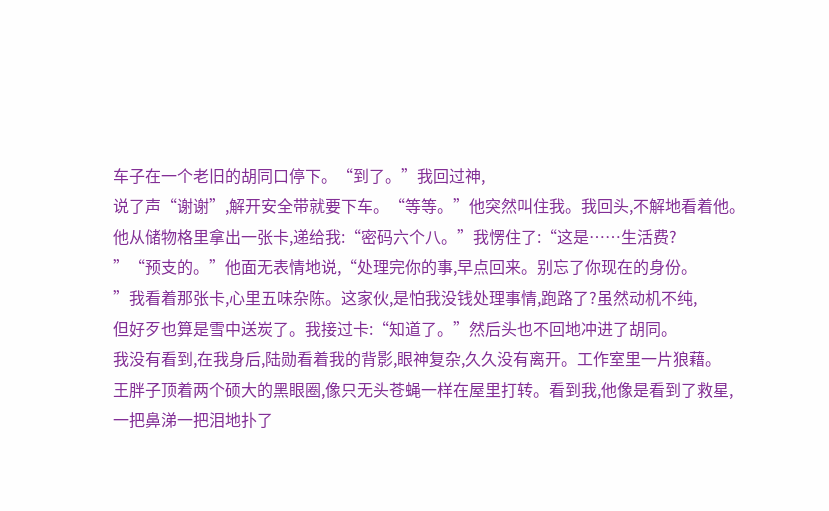车子在一个老旧的胡同口停下。“到了。”我回过神,
说了声“谢谢”,解开安全带就要下车。“等等。”他突然叫住我。我回头,不解地看着他。
他从储物格里拿出一张卡,递给我:“密码六个八。”我愣住了:“这是……生活费?
”“预支的。”他面无表情地说,“处理完你的事,早点回来。别忘了你现在的身份。
”我看着那张卡,心里五味杂陈。这家伙,是怕我没钱处理事情,跑路了?虽然动机不纯,
但好歹也算是雪中送炭了。我接过卡:“知道了。”然后头也不回地冲进了胡同。
我没有看到,在我身后,陆勋看着我的背影,眼神复杂,久久没有离开。工作室里一片狼藉。
王胖子顶着两个硕大的黑眼圈,像只无头苍蝇一样在屋里打转。看到我,他像是看到了救星,
一把鼻涕一把泪地扑了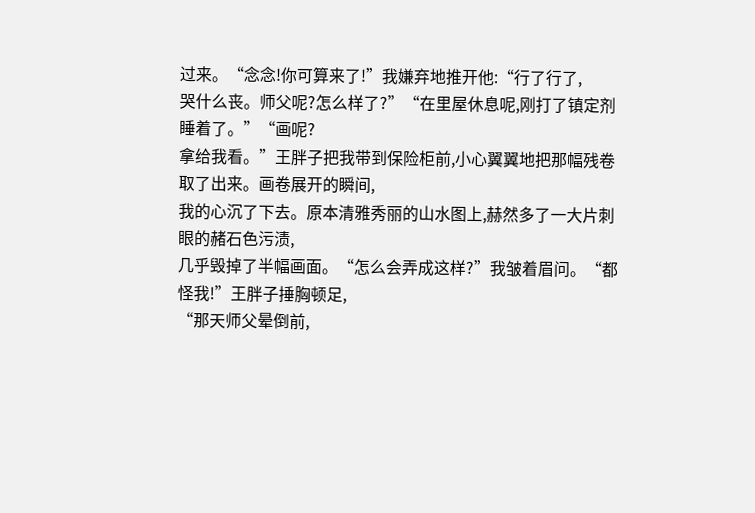过来。“念念!你可算来了!”我嫌弃地推开他:“行了行了,
哭什么丧。师父呢?怎么样了?”“在里屋休息呢,刚打了镇定剂睡着了。”“画呢?
拿给我看。”王胖子把我带到保险柜前,小心翼翼地把那幅残卷取了出来。画卷展开的瞬间,
我的心沉了下去。原本清雅秀丽的山水图上,赫然多了一大片刺眼的赭石色污渍,
几乎毁掉了半幅画面。“怎么会弄成这样?”我皱着眉问。“都怪我!”王胖子捶胸顿足,
“那天师父晕倒前,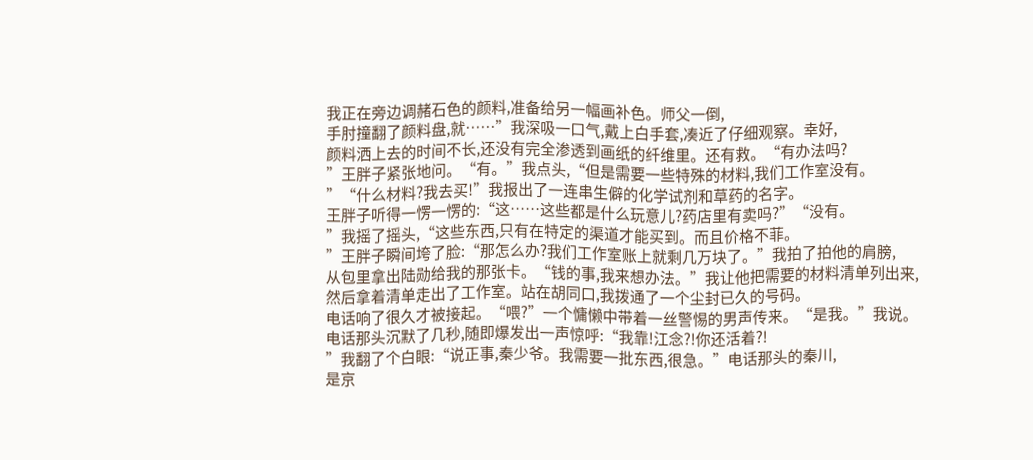我正在旁边调赭石色的颜料,准备给另一幅画补色。师父一倒,
手肘撞翻了颜料盘,就……”我深吸一口气,戴上白手套,凑近了仔细观察。幸好,
颜料洒上去的时间不长,还没有完全渗透到画纸的纤维里。还有救。“有办法吗?
”王胖子紧张地问。“有。”我点头,“但是需要一些特殊的材料,我们工作室没有。
”“什么材料?我去买!”我报出了一连串生僻的化学试剂和草药的名字。
王胖子听得一愣一愣的:“这……这些都是什么玩意儿?药店里有卖吗?”“没有。
”我摇了摇头,“这些东西,只有在特定的渠道才能买到。而且价格不菲。
”王胖子瞬间垮了脸:“那怎么办?我们工作室账上就剩几万块了。”我拍了拍他的肩膀,
从包里拿出陆勋给我的那张卡。“钱的事,我来想办法。”我让他把需要的材料清单列出来,
然后拿着清单走出了工作室。站在胡同口,我拨通了一个尘封已久的号码。
电话响了很久才被接起。“喂?”一个慵懒中带着一丝警惕的男声传来。“是我。”我说。
电话那头沉默了几秒,随即爆发出一声惊呼:“我靠!江念?!你还活着?!
”我翻了个白眼:“说正事,秦少爷。我需要一批东西,很急。”电话那头的秦川,
是京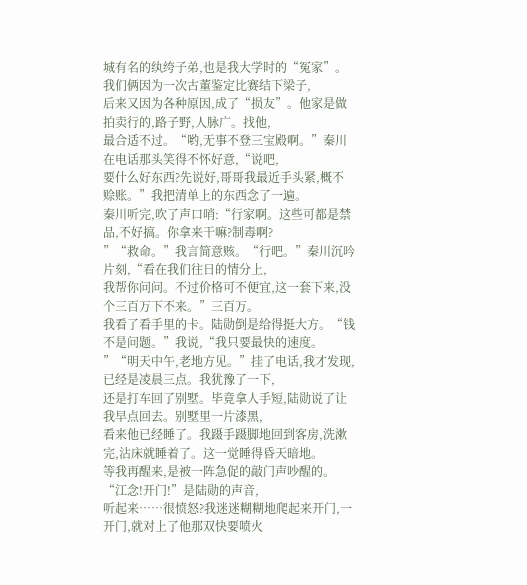城有名的纨绔子弟,也是我大学时的“冤家”。我们俩因为一次古董鉴定比赛结下梁子,
后来又因为各种原因,成了“损友”。他家是做拍卖行的,路子野,人脉广。找他,
最合适不过。“哟,无事不登三宝殿啊。”秦川在电话那头笑得不怀好意,“说吧,
要什么好东西?先说好,哥哥我最近手头紧,概不赊账。”我把清单上的东西念了一遍。
秦川听完,吹了声口哨:“行家啊。这些可都是禁品,不好搞。你拿来干嘛?制毒啊?
”“救命。”我言简意赅。“行吧。”秦川沉吟片刻,“看在我们往日的情分上,
我帮你问问。不过价格可不便宜,这一套下来,没个三百万下不来。”三百万。
我看了看手里的卡。陆勋倒是给得挺大方。“钱不是问题。”我说,“我只要最快的速度。
”“明天中午,老地方见。”挂了电话,我才发现,已经是凌晨三点。我犹豫了一下,
还是打车回了别墅。毕竟拿人手短,陆勋说了让我早点回去。别墅里一片漆黑,
看来他已经睡了。我蹑手蹑脚地回到客房,洗漱完,沾床就睡着了。这一觉睡得昏天暗地。
等我再醒来,是被一阵急促的敲门声吵醒的。“江念!开门!”是陆勋的声音,
听起来……很愤怒?我迷迷糊糊地爬起来开门,一开门,就对上了他那双快要喷火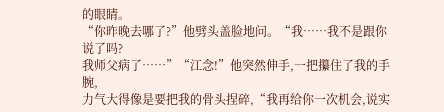的眼睛。
“你昨晚去哪了?”他劈头盖脸地问。“我……我不是跟你说了吗?
我师父病了……”“江念!”他突然伸手,一把攥住了我的手腕,
力气大得像是要把我的骨头捏碎,“我再给你一次机会,说实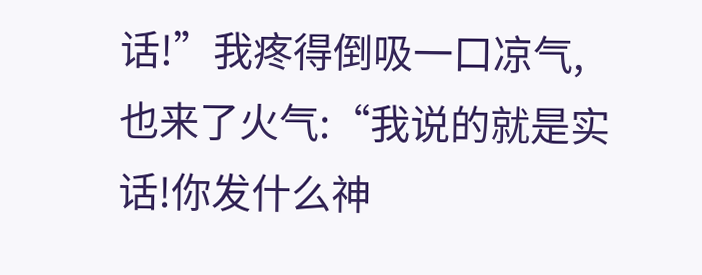话!”我疼得倒吸一口凉气,
也来了火气:“我说的就是实话!你发什么神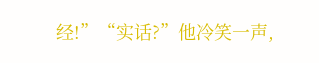经!”“实话?”他冷笑一声,